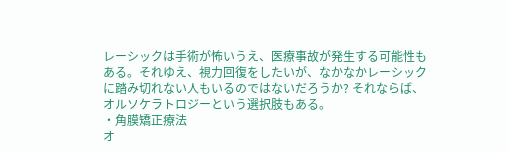レーシックは手術が怖いうえ、医療事故が発生する可能性もある。それゆえ、視力回復をしたいが、なかなかレーシックに踏み切れない人もいるのではないだろうか? それならば、オルソケラトロジーという選択肢もある。
・角膜矯正療法
オ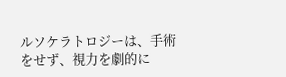ルソケラトロジーは、手術をせず、視力を劇的に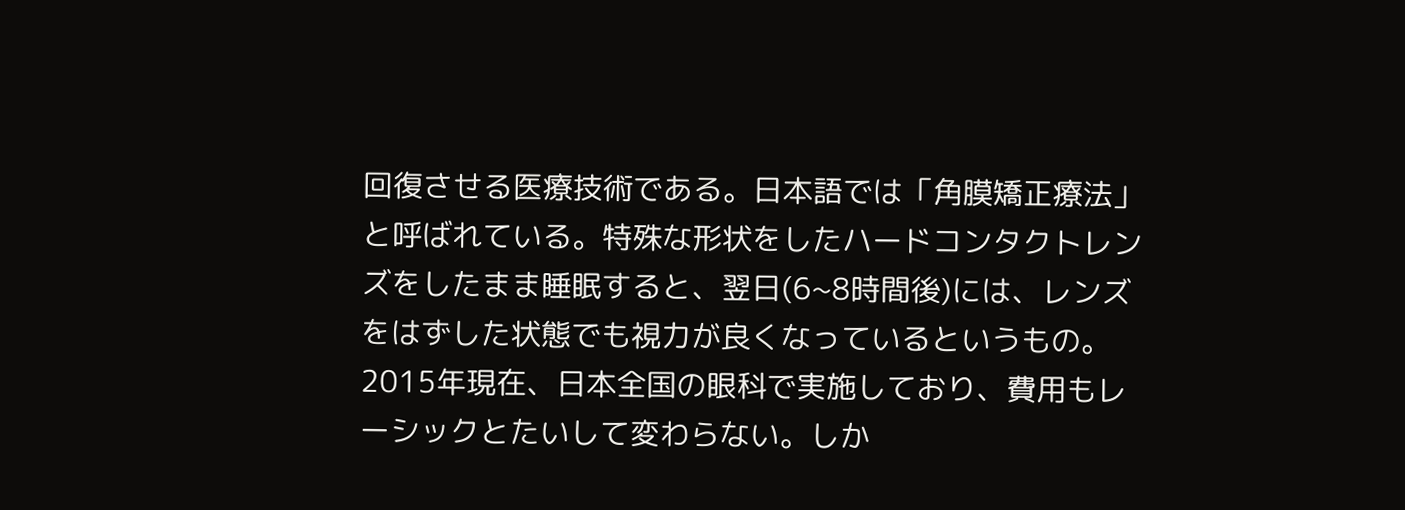回復させる医療技術である。日本語では「角膜矯正療法」と呼ばれている。特殊な形状をしたハードコンタクトレンズをしたまま睡眠すると、翌日(6~8時間後)には、レンズをはずした状態でも視力が良くなっているというもの。
2015年現在、日本全国の眼科で実施しており、費用もレーシックとたいして変わらない。しか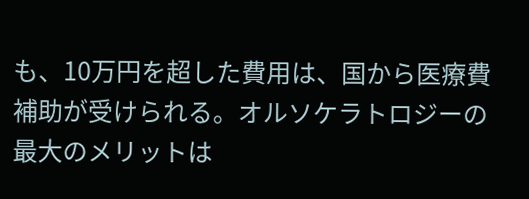も、10万円を超した費用は、国から医療費補助が受けられる。オルソケラトロジーの最大のメリットは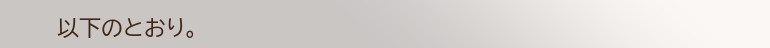以下のとおり。